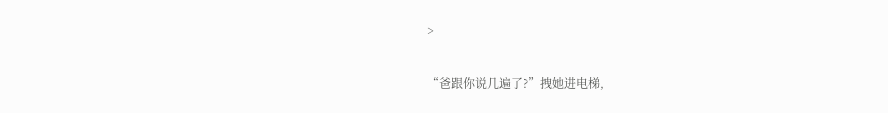>

“爸跟你说几遍了?”拽她进电梯,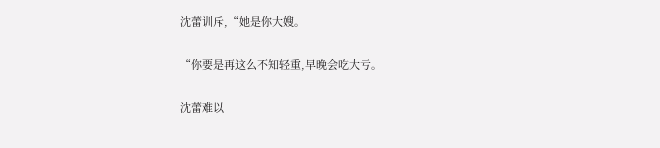沈蕾训斥,“她是你大嫂。

“你要是再这么不知轻重,早晚会吃大亏。

沈蕾难以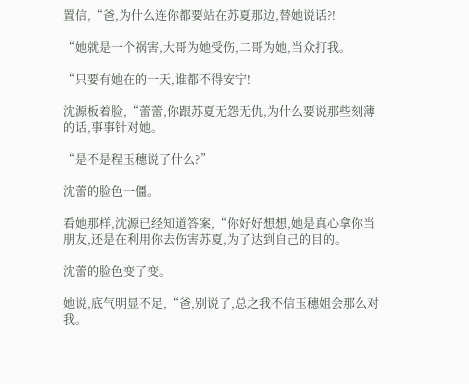置信,“爸,为什么连你都要站在苏夏那边,替她说话?!

“她就是一个祸害,大哥为她受伤,二哥为她,当众打我。

“只要有她在的一天,谁都不得安宁!

沈源板着脸,“蕾蕾,你跟苏夏无怨无仇,为什么要说那些刻薄的话,事事针对她。

“是不是程玉穗说了什么?”

沈蕾的脸色一僵。

看她那样,沈源已经知道答案,“你好好想想,她是真心拿你当朋友,还是在利用你去伤害苏夏,为了达到自己的目的。

沈蕾的脸色变了变。

她说,底气明显不足,“爸,别说了,总之我不信玉穗姐会那么对我。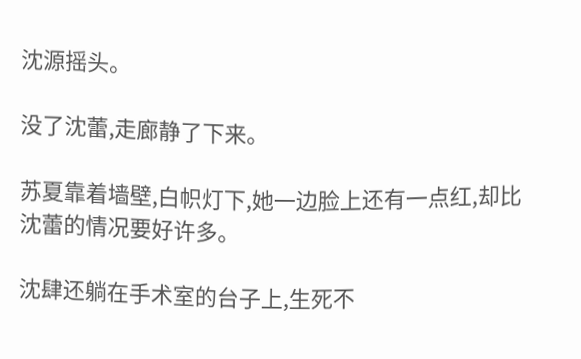沈源摇头。

没了沈蕾,走廊静了下来。

苏夏靠着墙壁,白帜灯下,她一边脸上还有一点红,却比沈蕾的情况要好许多。

沈肆还躺在手术室的台子上,生死不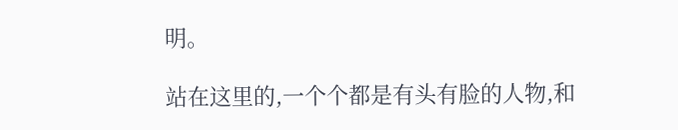明。

站在这里的,一个个都是有头有脸的人物,和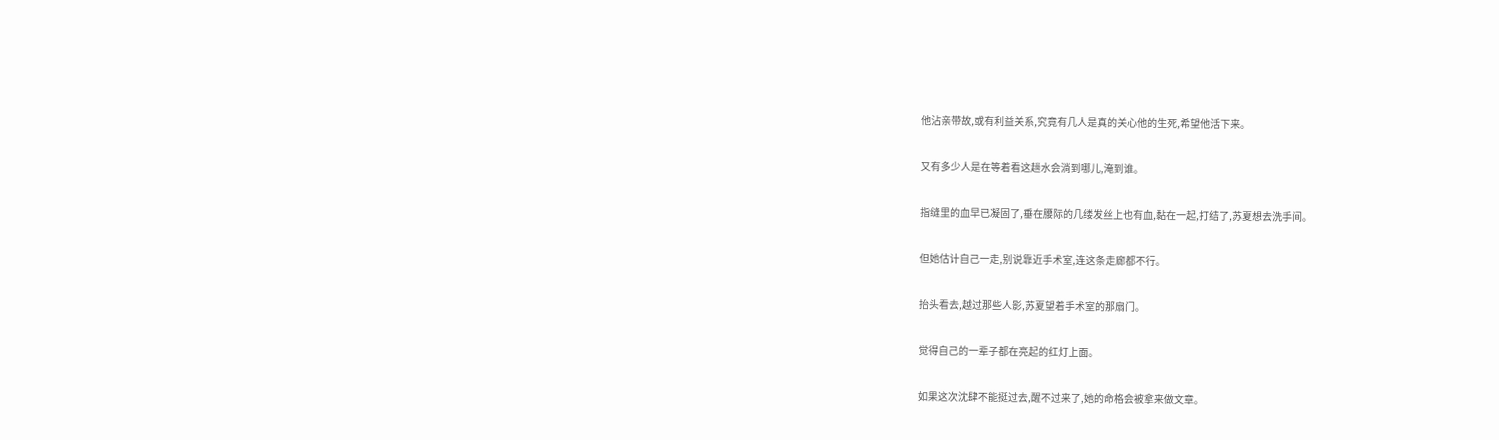他沾亲带故,或有利益关系,究竟有几人是真的关心他的生死,希望他活下来。

又有多少人是在等着看这趟水会淌到哪儿,淹到谁。

指缝里的血早已凝固了,垂在腰际的几缕发丝上也有血,黏在一起,打结了,苏夏想去洗手间。

但她估计自己一走,别说靠近手术室,连这条走廊都不行。

抬头看去,越过那些人影,苏夏望着手术室的那扇门。

觉得自己的一辈子都在亮起的红灯上面。

如果这次沈肆不能挺过去,醒不过来了,她的命格会被拿来做文章。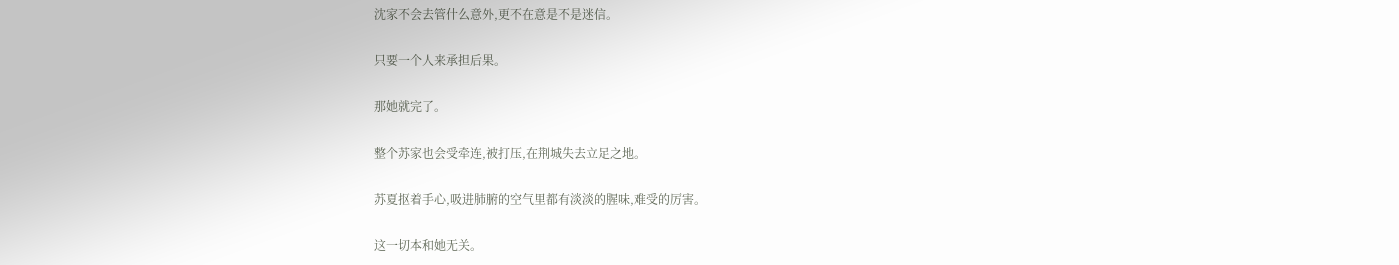沈家不会去管什么意外,更不在意是不是迷信。

只要一个人来承担后果。

那她就完了。

整个苏家也会受牵连,被打压,在荆城失去立足之地。

苏夏抠着手心,吸进肺腑的空气里都有淡淡的腥味,难受的厉害。

这一切本和她无关。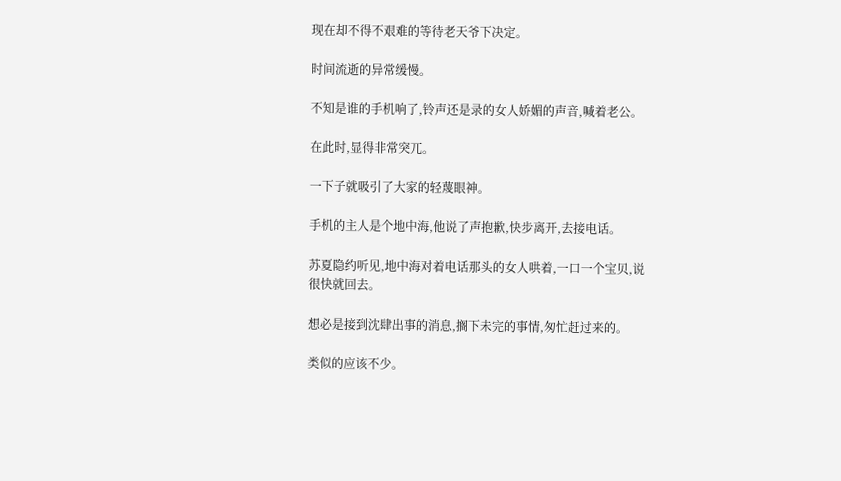现在却不得不艰难的等待老天爷下决定。

时间流逝的异常缓慢。

不知是谁的手机响了,铃声还是录的女人娇媚的声音,喊着老公。

在此时,显得非常突兀。

一下子就吸引了大家的轻蔑眼神。

手机的主人是个地中海,他说了声抱歉,快步离开,去接电话。

苏夏隐约听见,地中海对着电话那头的女人哄着,一口一个宝贝,说很快就回去。

想必是接到沈肆出事的消息,搁下未完的事情,匆忙赶过来的。

类似的应该不少。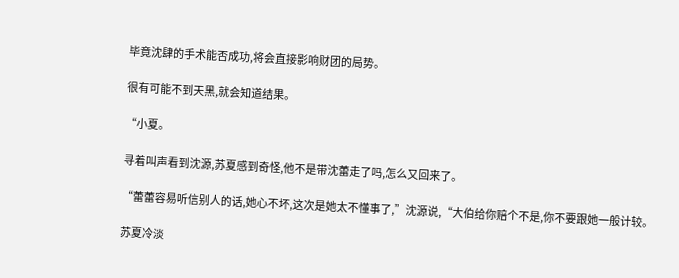毕竟沈肆的手术能否成功,将会直接影响财团的局势。

很有可能不到天黑,就会知道结果。

“小夏。

寻着叫声看到沈源,苏夏感到奇怪,他不是带沈蕾走了吗,怎么又回来了。

“蕾蕾容易听信别人的话,她心不坏,这次是她太不懂事了,”沈源说,“大伯给你赔个不是,你不要跟她一般计较。

苏夏冷淡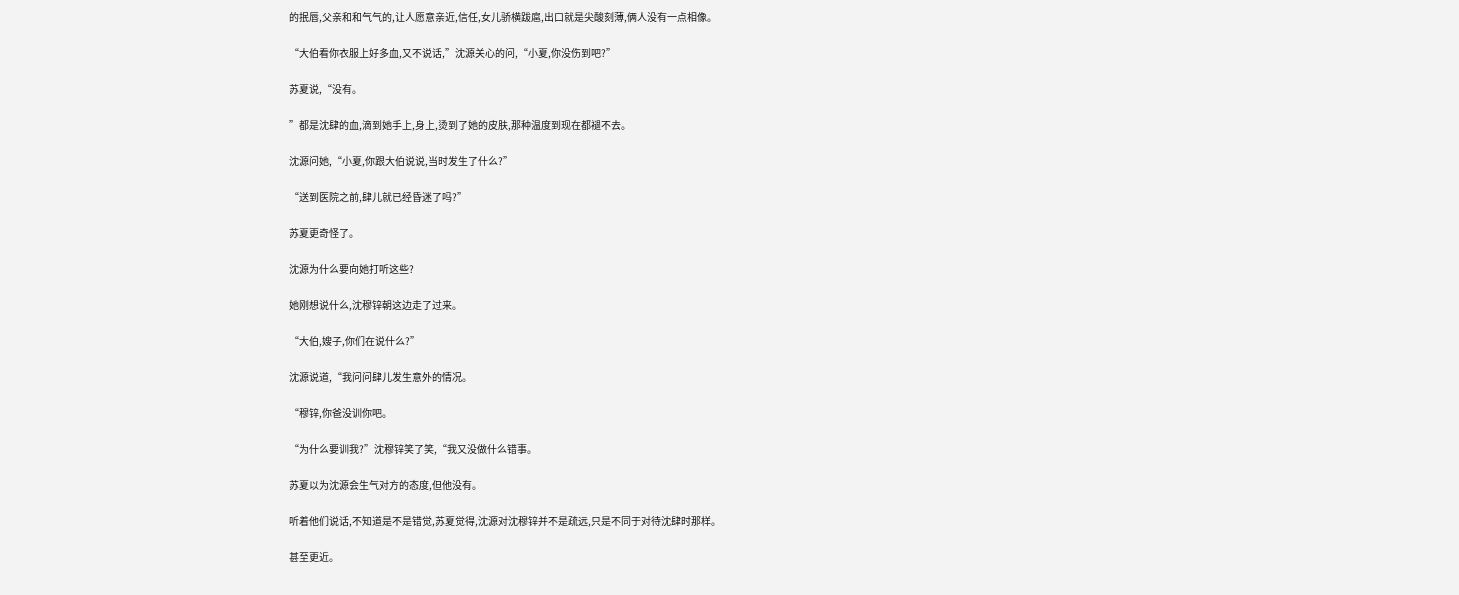的抿唇,父亲和和气气的,让人愿意亲近,信任,女儿骄横跋扈,出口就是尖酸刻薄,俩人没有一点相像。

“大伯看你衣服上好多血,又不说话,”沈源关心的问,“小夏,你没伤到吧?”

苏夏说,“没有。

”都是沈肆的血,滴到她手上,身上,烫到了她的皮肤,那种温度到现在都褪不去。

沈源问她,“小夏,你跟大伯说说,当时发生了什么?”

“送到医院之前,肆儿就已经昏迷了吗?”

苏夏更奇怪了。

沈源为什么要向她打听这些?

她刚想说什么,沈穆锌朝这边走了过来。

“大伯,嫂子,你们在说什么?”

沈源说道,“我问问肆儿发生意外的情况。

“穆锌,你爸没训你吧。

“为什么要训我?”沈穆锌笑了笑,“我又没做什么错事。

苏夏以为沈源会生气对方的态度,但他没有。

听着他们说话,不知道是不是错觉,苏夏觉得,沈源对沈穆锌并不是疏远,只是不同于对待沈肆时那样。

甚至更近。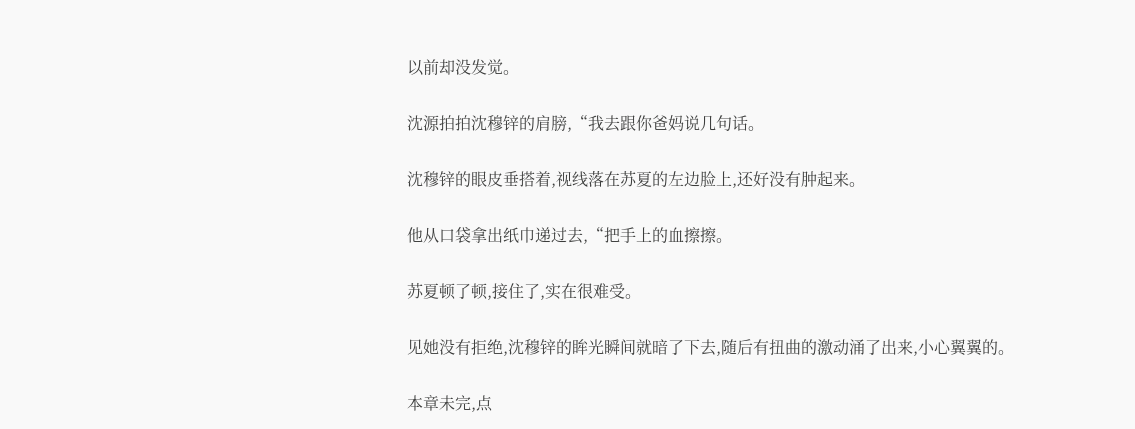以前却没发觉。

沈源拍拍沈穆锌的肩膀,“我去跟你爸妈说几句话。

沈穆锌的眼皮垂搭着,视线落在苏夏的左边脸上,还好没有肿起来。

他从口袋拿出纸巾递过去,“把手上的血擦擦。

苏夏顿了顿,接住了,实在很难受。

见她没有拒绝,沈穆锌的眸光瞬间就暗了下去,随后有扭曲的激动涌了出来,小心翼翼的。

本章未完,点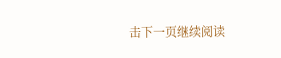击下一页继续阅读